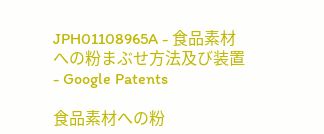JPH01108965A - 食品素材への粉まぶせ方法及び装置 - Google Patents

食品素材への粉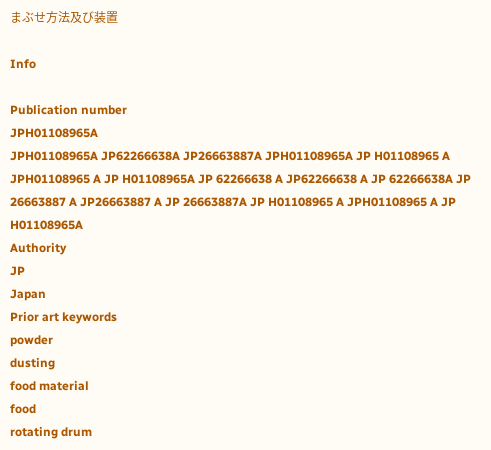まぶせ方法及び装置

Info

Publication number
JPH01108965A
JPH01108965A JP62266638A JP26663887A JPH01108965A JP H01108965 A JPH01108965 A JP H01108965A JP 62266638 A JP62266638 A JP 62266638A JP 26663887 A JP26663887 A JP 26663887A JP H01108965 A JPH01108965 A JP H01108965A
Authority
JP
Japan
Prior art keywords
powder
dusting
food material
food
rotating drum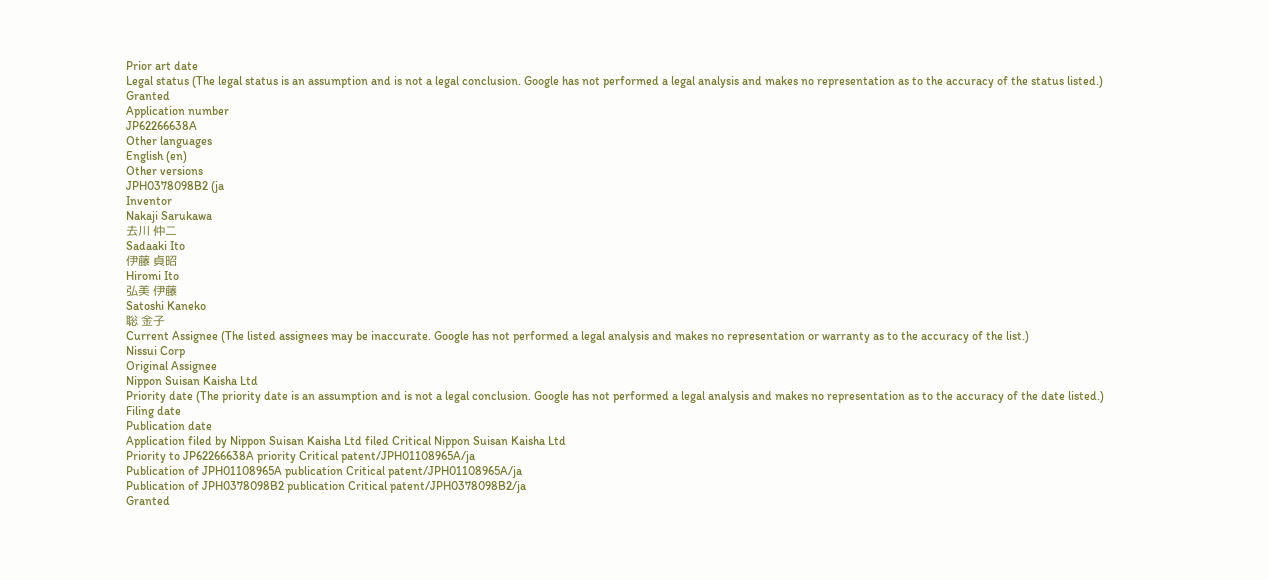Prior art date
Legal status (The legal status is an assumption and is not a legal conclusion. Google has not performed a legal analysis and makes no representation as to the accuracy of the status listed.)
Granted
Application number
JP62266638A
Other languages
English (en)
Other versions
JPH0378098B2 (ja
Inventor
Nakaji Sarukawa
去川 仲二
Sadaaki Ito
伊藤 貞昭
Hiromi Ito
弘美 伊藤
Satoshi Kaneko
聡 金子
Current Assignee (The listed assignees may be inaccurate. Google has not performed a legal analysis and makes no representation or warranty as to the accuracy of the list.)
Nissui Corp
Original Assignee
Nippon Suisan Kaisha Ltd
Priority date (The priority date is an assumption and is not a legal conclusion. Google has not performed a legal analysis and makes no representation as to the accuracy of the date listed.)
Filing date
Publication date
Application filed by Nippon Suisan Kaisha Ltd filed Critical Nippon Suisan Kaisha Ltd
Priority to JP62266638A priority Critical patent/JPH01108965A/ja
Publication of JPH01108965A publication Critical patent/JPH01108965A/ja
Publication of JPH0378098B2 publication Critical patent/JPH0378098B2/ja
Granted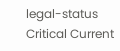legal-status Critical Current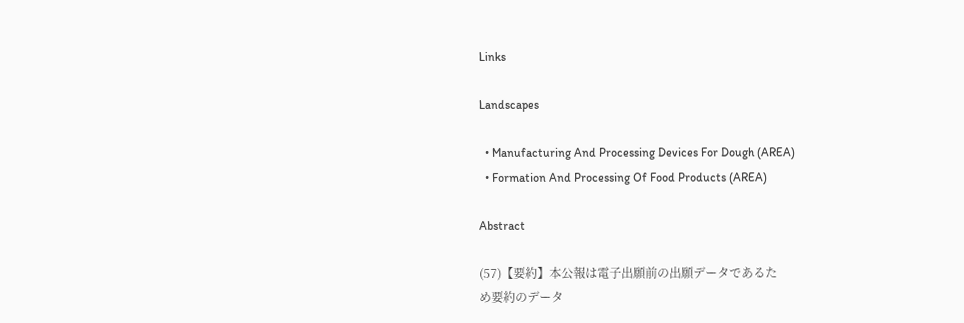Links

Landscapes

  • Manufacturing And Processing Devices For Dough (AREA)
  • Formation And Processing Of Food Products (AREA)

Abstract

(57)【要約】本公報は電子出願前の出願データであるた
め要約のデータ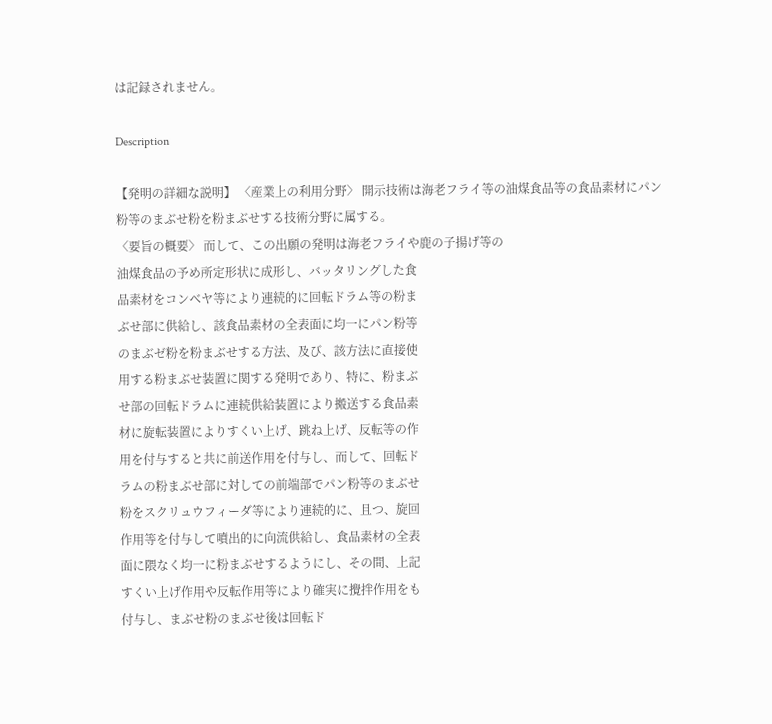は記録されません。

Description

【発明の詳細な説明】 〈産業上の利用分野〉 開示技術は海老フライ等の油煤食品等の食品素材にパン
粉等のまぶせ粉を粉まぶせする技術分野に属する。
〈要旨の概要〉 而して、この出願の発明は海老フライや鹿の子揚げ等の
油煤食品の予め所定形状に成形し、バッタリングした食
品素材をコンベヤ等により連続的に回転ドラム等の粉ま
ぶせ部に供給し、該食品素材の全表面に均一にパン粉等
のまぶゼ粉を粉まぶせする方法、及び、該方法に直接使
用する粉まぶせ装置に関する発明であり、特に、粉まぶ
せ部の回転ドラムに連続供給装置により搬送する食品素
材に旋転装置によりすくい上げ、跳ね上げ、反転等の作
用を付与すると共に前送作用を付与し、而して、回転ド
ラムの粉まぶせ部に対しての前端部でパン粉等のまぶせ
粉をスクリュウフィーダ等により連続的に、且つ、旋回
作用等を付与して噴出的に向流供給し、食品素材の全表
面に隈なく均一に粉まぶせするようにし、その間、上記
すくい上げ作用や反転作用等により確実に攪拌作用をも
付与し、まぶせ粉のまぶせ後は回転ド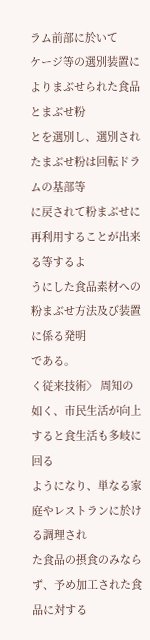ラム前部に於いて
ケージ等の選別装置によりまぶせられた食品とまぶせ粉
とを選別し、選別されたまぶせ粉は回転ドラムの基部等
に戻されて粉まぶせに再利用することが出来る等するよ
うにした食品素材への粉まぶせ方法及び装置に係る発明
である。
く従来技術〉 周知の如く、市民生活が向上すると食生活も多岐に回る
ようになり、単なる家庭やレストランに於ける調理され
た食品の摂食のみならず、予め加工された食品に対する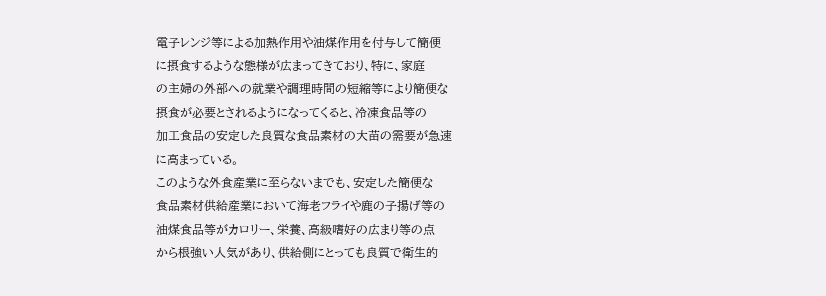電子レンジ等による加熱作用や油煤作用を付与して簡便
に摂食するような態様が広まってきており、特に、家庭
の主婦の外部への就業や調理時間の短縮等により簡便な
摂食が必要とされるようになってくると、冷凍食品等の
加工食品の安定した良質な食品素材の大苗の需要が急速
に高まっている。
このような外食産業に至らないまでも、安定した簡便な
食品素材供給産業において海老フライや鹿の子揚げ等の
油煤食品等がカロリー、栄養、高級嗜好の広まり等の点
から根強い人気があり、供給側にとっても良質で衛生的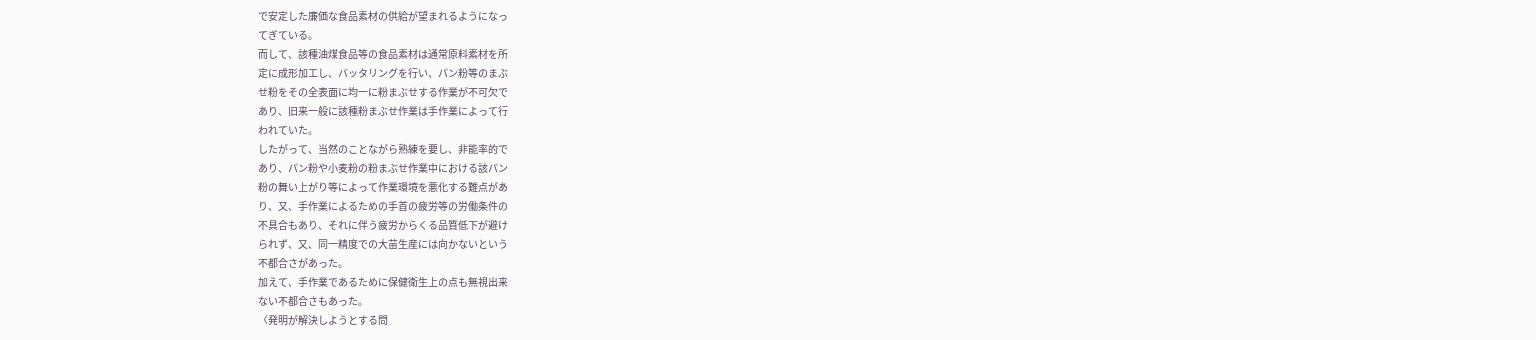で安定した廉価な食品素材の供給が望まれるようになっ
てぎている。
而して、該種油煤食品等の食品素材は通常原料素材を所
定に成形加工し、バッタリングを行い、パン粉等のまぶ
せ粉をその全表面に均一に粉まぶせする作業が不可欠で
あり、旧来一般に該種粉まぶせ作業は手作業によって行
われていた。
したがって、当然のことながら熟練を要し、非能率的で
あり、パン粉や小麦粉の粉まぶせ作業中における該パン
粉の舞い上がり等によって作業環境を悪化する難点があ
り、又、手作業によるための手首の疲労等の労働条件の
不具合もあり、それに伴う疲労からくる品質低下が避け
られず、又、同一精度での大苗生産には向かないという
不都合さがあった。
加えて、手作業であるために保健衛生上の点も無視出来
ない不都合さもあった。
〈発明が解決しようとする問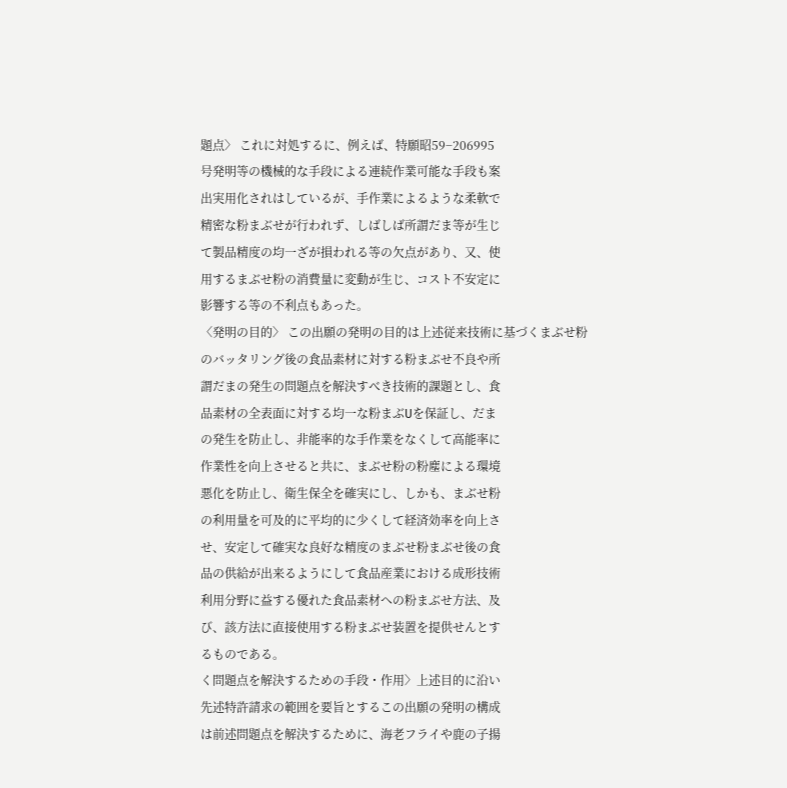題点〉 これに対処するに、例えば、特願昭59−206995
号発明等の機械的な手段による連続作業可能な手段も案
出実用化されはしているが、手作業によるような柔軟で
精密な粉まぶせが行われず、しばしば所謂だま等が生じ
て製品精度の均一ざが損われる等の欠点があり、又、使
用するまぶせ粉の消費量に変動が生じ、コスト不安定に
影響する等の不利点もあった。
〈発明の目的〉 この出願の発明の目的は上述従来技術に基づくまぶせ粉
のバッタリング後の食品素材に対する粉まぶせ不良や所
謂だまの発生の問題点を解決すべき技術的課題とし、食
品素材の全表面に対する均一な粉まぶUを保証し、だま
の発生を防止し、非能率的な手作業をなくして高能率に
作業性を向上させると共に、まぶせ粉の粉塵による環境
悪化を防止し、衛生保全を確実にし、しかも、まぶせ粉
の利用量を可及的に平均的に少くして経済効率を向上さ
せ、安定して確実な良好な精度のまぶせ粉まぶせ後の食
品の供給が出来るようにして食品産業における成形技術
利用分野に益する優れた食品素材への粉まぶせ方法、及
び、該方法に直接使用する粉まぶせ装置を提供せんとす
るものである。
く問題点を解決するための手段・作用〉上述目的に沿い
先述特許請求の範囲を要旨とするこの出願の発明の構成
は前述問題点を解決するために、海老フライや鹿の子揚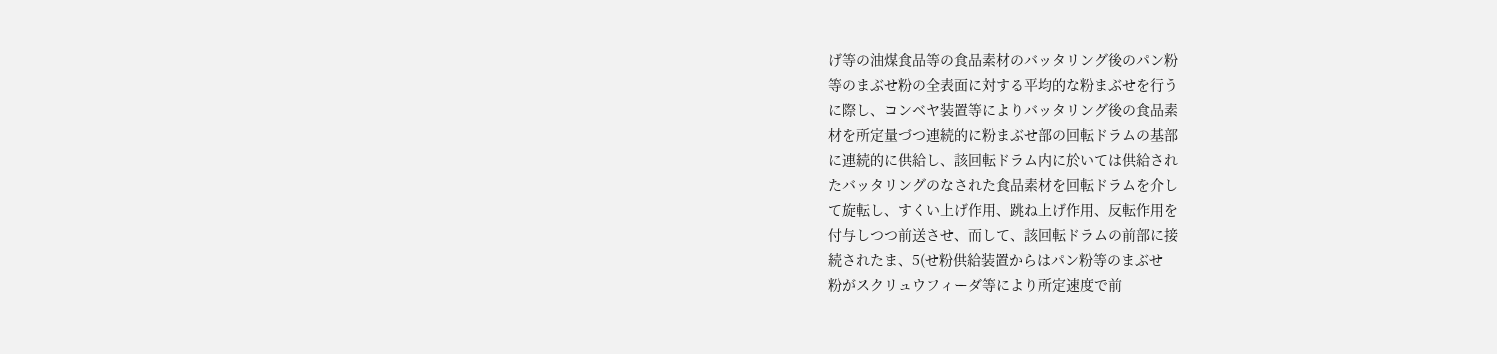げ等の油煤食品等の食品素材のバッタリング後のパン粉
等のまぶせ粉の全表面に対する平均的な粉まぶせを行う
に際し、コンベヤ装置等によりバッタリング後の食品素
材を所定量づつ連続的に粉まぶせ部の回転ドラムの基部
に連続的に供給し、該回転ドラム内に於いては供給され
たバッタリングのなされた食品素材を回転ドラムを介し
て旋転し、すくい上げ作用、跳ね上げ作用、反転作用を
付与しつつ前送させ、而して、該回転ドラムの前部に接
続されたま、5(せ粉供給装置からはパン粉等のまぶせ
粉がスクリュウフィーダ等により所定速度で前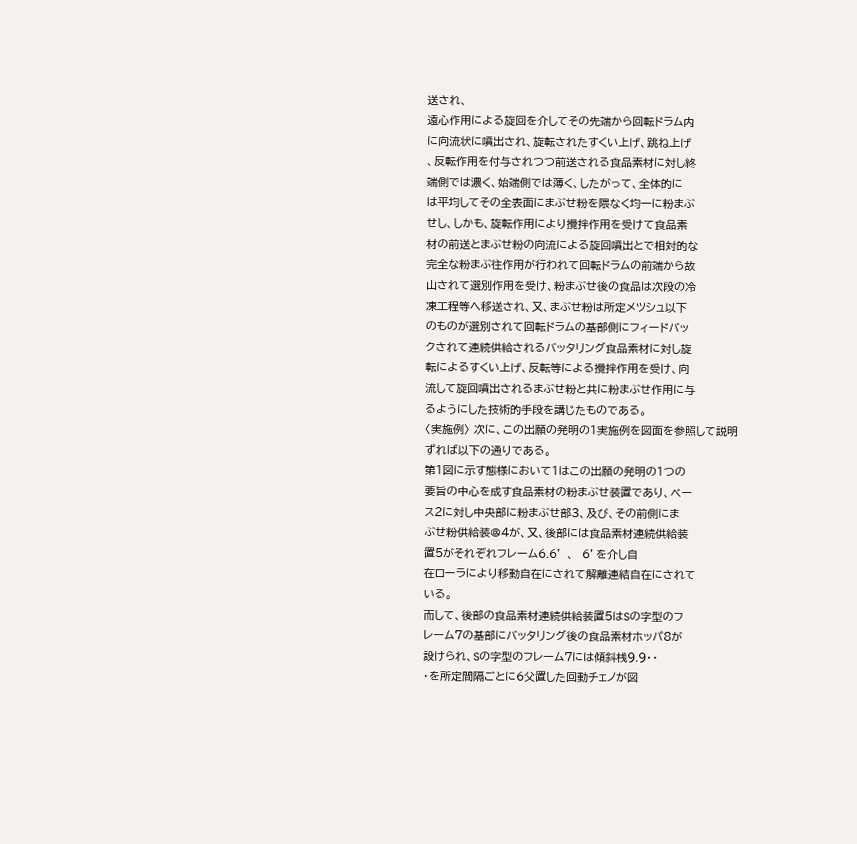送され、
遠心作用による旋回を介してその先端から回転ドラム内
に向流状に噴出され、旋転されたすくい上げ、跳ね上げ
、反転作用を付与されつつ前送される食品素材に対し終
端側では濃く、始端側では薄く、したがって、全体的に
は平均してその全表面にまぶせ粉を隈なく均一に粉まぶ
せし、しかも、旋転作用により攪拌作用を受けて食品素
材の前送とまぶせ粉の向流による旋回噴出とで相対的な
完全な粉まぶ往作用が行われて回転ドラムの前端から故
山されて選別作用を受け、粉まぶせ後の食品は次段の冷
凍工程等へ移送され、又、まぶせ粉は所定メツシュ以下
のものが選別されて回転ドラムの基部側にフィードバッ
クされて連続供給されるバッタリング食品素材に対し旋
転によるすくい上げ、反転等による攪拌作用を受け、向
流して旋回噴出されるまぶせ粉と共に粉まぶせ作用に与
るようにした技術的手段を講じたものである。
〈実施例〉 次に、この出願の発明の1実施例を図面を参照して説明
ずれば以下の通りである。
第1図に示す態様において1はこの出願の発明の1つの
要旨の中心を成す食品素材の粉まぶせ装置であり、ベー
ス2に対し中央部に粉まぶせ部3、及び、その前側にま
ぶせ粉供給装@4が、又、後部には食品素材連続供給装
置5がそれぞれフレーム6.6’ 、  6’を介し自
在ローラにより移動自在にされて解離連結自在にされて
いる。
而して、後部の食品素材連続供給装置5はSの字型のフ
レーム7の基部にバッタリング後の食品素材ホッパ8が
設けられ、Sの字型のフレーム7には傾斜桟9.9・・
・を所定間隔ごとに6父置した回動チェノが図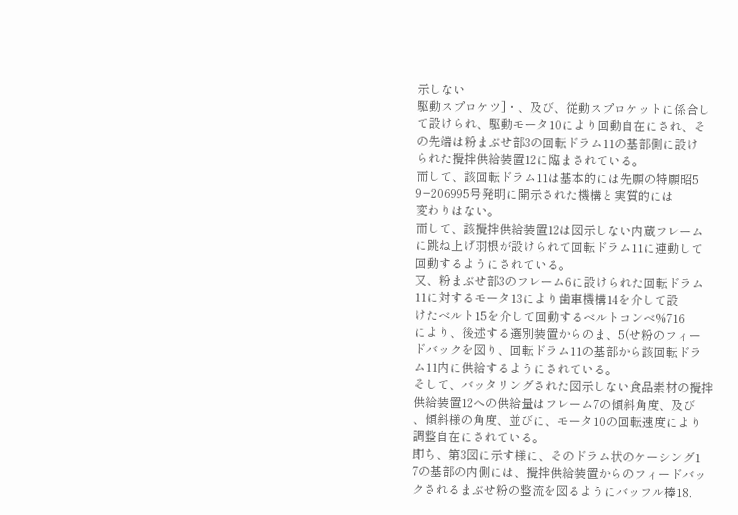示しない
駆動スプロケツ]・、及び、従動スプロケットに係合し
て設けられ、駆動モータ10により回動自在にされ、そ
の先端は粉まぶせ部3の回転ドラム11の基部側に設け
られた攪拌供給装置12に臨まされている。
而して、該回転ドラム11は基本的には先願の特願昭5
9−206995号発明に開示された機構と実質的には
変わりはない。
而して、該攪拌供給装置12は図示しない内蔵フレーム
に跳ね上げ羽根が設けられて回転ドラム11に連動して
回動するようにされている。
又、粉まぶせ部3のフレーム6に設けられた回転ドラム
11に対するモータ13により歯車機構14を介して設
けたベルト15を介して回動するベルトコンベ%716
により、後述する選別装置からのま、5(せ粉のフィー
ドバックを図り、回転ドラム11の基部から該回転ドラ
ム11内に供給するようにされている。
そして、バッタリングされた図示しない食品素材の攪拌
供給装置12への供給量はフレーム7の傾斜角度、及び
、傾斜様の角度、並びに、モータ10の回転速度により
調整自在にされている。
即ち、第3図に示す様に、そのドラム状のケーシング1
7の基部の内側には、攪拌供給装置からのフィードバッ
クされるまぶせ粉の整流を図るようにバッフル棒18.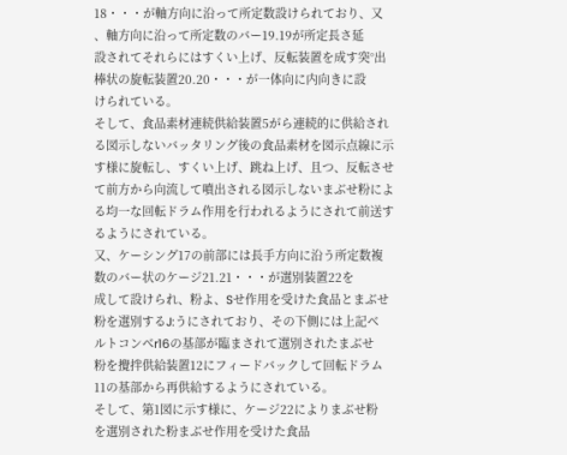18・・・が軸方向に沿って所定数設けられており、又
、軸方向に沿って所定数のバー19.19が所定長さ延
設されてそれらにはすくい上げ、反転装置を成す突°出
棒状の旋転装置20.20・・・が一体向に内向きに設
けられている。
そして、食品素材連続供給装置5がら連続的に供給され
る図示しないバッタリング後の食品素材を図示点線に示
す様に旋転し、すくい上げ、跳ね上げ、且つ、反転させ
て前方から向流して噴出される図示しないまぶせ粉によ
る均一な回転ドラム作用を行われるようにされて前送す
るようにされている。
又、ケーシング17の前部には長手方向に沿う所定数複
数のバー状のケージ21.21・・・が選別装置22を
成して設けられ、粉よ、Sせ作用を受けた食品とまぶせ
粉を選別するJ:うにされており、その下側には上記ベ
ルトコンベr16の基部が臨まされて選別されたまぶせ
粉を攪拌供給装置12にフィードバックして回転ドラム
11の基部から再供給するようにされている。
そして、第1図に示す様に、ケージ22によりまぶせ粉
を選別された粉まぶせ作用を受けた食品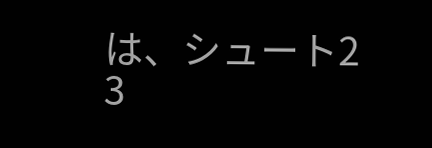は、シュート2
3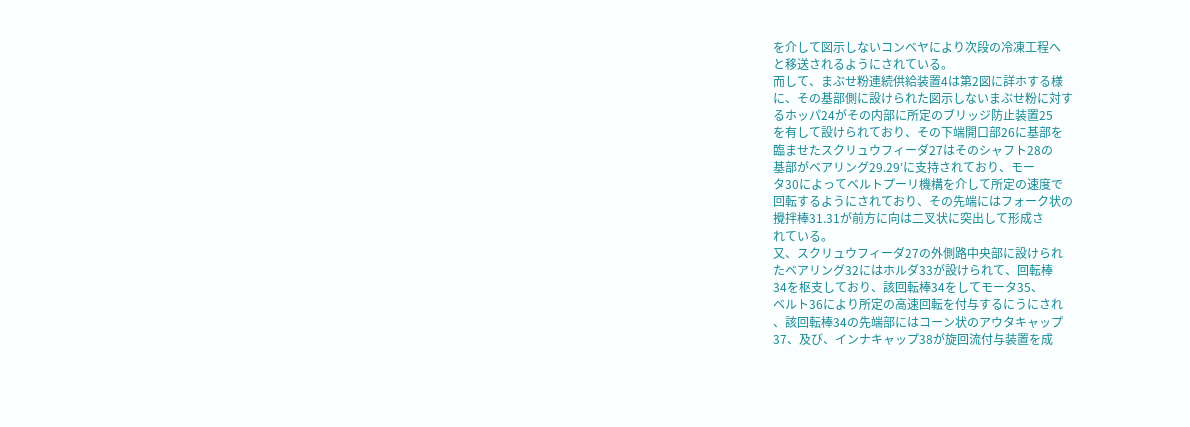を介して図示しないコンベヤにより次段の冷凍工程へ
と移送されるようにされている。
而して、まぶせ粉連続供給装置4は第2図に詳ホする様
に、その基部側に設けられた図示しないまぶせ粉に対す
るホッパ24がその内部に所定のブリッジ防止装置25
を有して設けられており、その下端開口部26に基部を
臨ませたスクリュウフィーダ27はそのシャフト28の
基部がベアリング29.29′に支持されており、モー
タ30によってベルトプーリ機構を介して所定の速度で
回転するようにされており、その先端にはフォーク状の
攪拌棒31.31が前方に向は二叉状に突出して形成さ
れている。
又、スクリュウフィーダ27の外側路中央部に設けられ
たベアリング32にはホルダ33が設けられて、回転棒
34を枢支しており、該回転棒34をしてモータ35、
ベルト36により所定の高速回転を付与するにうにされ
、該回転棒34の先端部にはコーン状のアウタキャップ
37、及び、インナキャップ38が旋回流付与装置を成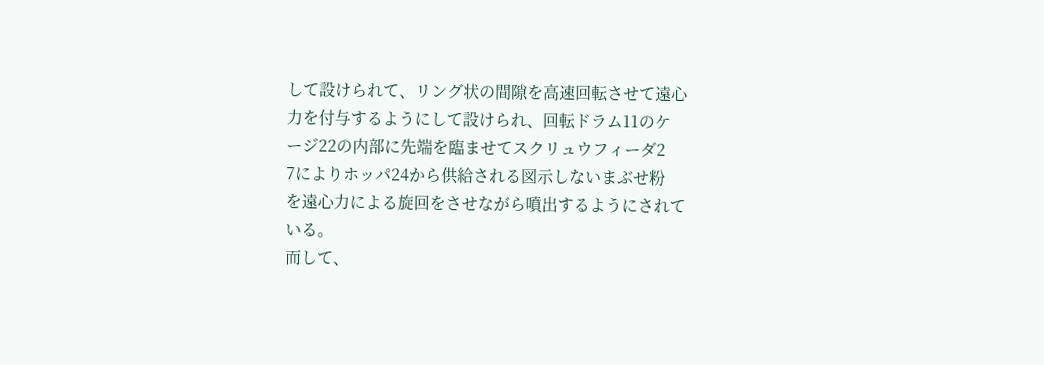して設けられて、リング状の間隙を高速回転させて遠心
力を付与するようにして設けられ、回転ドラム11のケ
ージ22の内部に先端を臨ませてスクリュウフィーダ2
7によりホッパ24から供給される図示しないまぶせ粉
を遠心力による旋回をさせながら噴出するようにされて
いる。
而して、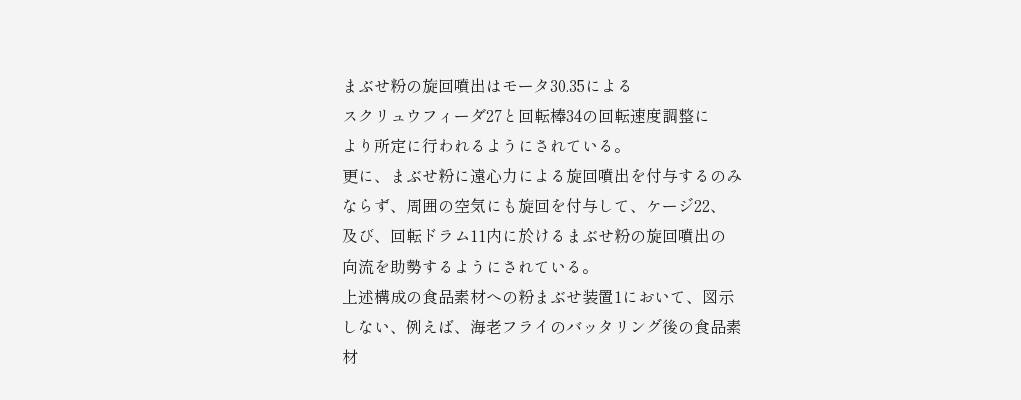まぶせ粉の旋回噴出はモータ30.35による
スクリュウフィーダ27と回転棒34の回転速度調整に
より所定に行われるようにされている。
更に、まぶせ粉に遠心力による旋回噴出を付与するのみ
ならず、周囲の空気にも旋回を付与して、ケージ22、
及び、回転ドラム11内に於けるまぶせ粉の旋回噴出の
向流を助勢するようにされている。
上述構成の食品素材への粉まぶせ装置1において、図示
しない、例えば、海老フライのバッタリング後の食品素
材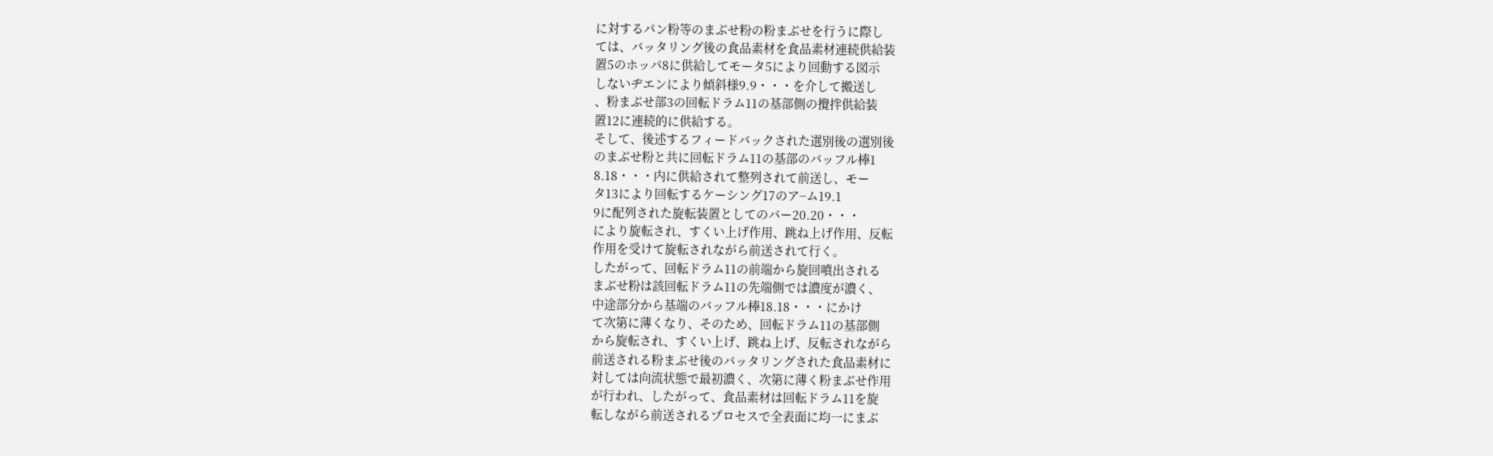に対するパン粉等のまぶせ粉の粉まぶせを行うに際し
ては、バッタリング後の食品素材を食品素材連続供給装
置5のホッパ8に供給してモータ5により回動する図示
しないヂエンにより傾斜様9.9・・・を介して搬送し
、粉まぶせ部3の回転ドラム11の基部側の攪拌供給装
置12に連続的に供給する。
そして、後述するフィードバックされた選別後の選別後
のまぶせ粉と共に回転ドラム11の基部のバッフル棒1
8.18・・・内に供給されて整列されて前送し、モー
タ13により回転するケーシング17のア−ム19.1
9に配列された旋転装置としてのバー20.20・・・
により旋転され、すくい上げ作用、跳ね上げ作用、反転
作用を受けて旋転されながら前送されて行く。
したがって、回転ドラム11の前端から旋回噴出される
まぶせ粉は該回転ドラム11の先端側では濃度が濃く、
中途部分から基端のバッフル棒18.18・・・にかけ
て次第に薄くなり、そのため、回転ドラム11の基部側
から旋転され、すくい上げ、跳ね上げ、反転されながら
前送される粉まぶせ後のバッタリングされた食品素材に
対しては向流状態で最初濃く、次第に薄く粉まぶせ作用
が行われ、したがって、食品素材は回転ドラム11を旋
転しながら前送されるプロセスで全表面に均一にまぶ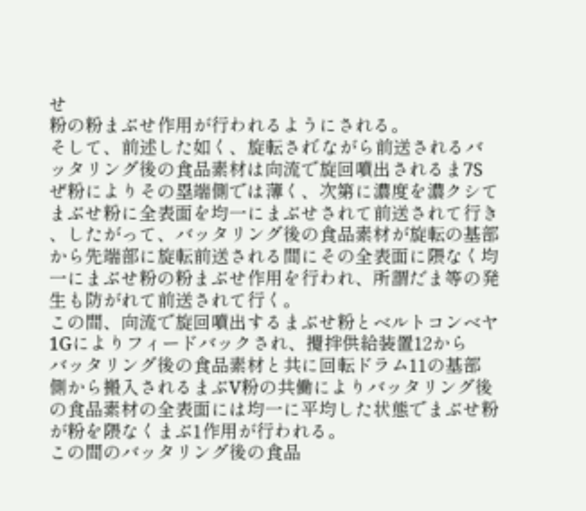せ
粉の粉まぶせ作用が行われるようにされる。
そして、前述した如く、旋転され゛ながら前送されるバ
ッタリング後の食品素材は向流で旋回噴出されるま7S
ぜ粉によりその塁端側では薄く、次第に濃度を濃クシて
まぶせ粉に全表面を均一にまぶせされて前送されて行き
、したがって、バッタリング後の食品素材が旋転の基部
から先端部に旋転前送される間にその全表面に隈なく均
一にまぶせ粉の粉まぶせ作用を行われ、所謂だま等の発
生も防がれて前送されて行く。
この間、向流で旋回噴出するまぶせ粉とベルトコンベヤ
1Gによりフィードバックされ、攪拌供給装置12から
バッタリング後の食品素材と共に回転ドラム11の基部
側から搬入されるまぶV粉の共働によりバッタリング後
の食品素材の全表面には均一に平均した状態でまぶせ粉
が粉を隈なくまぶ1作用が行われる。
この間のバッタリング後の食品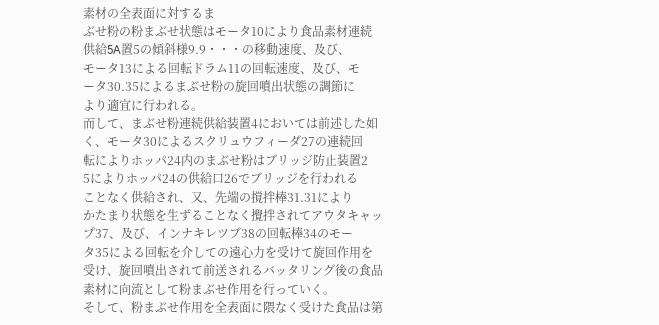素材の全表面に対するま
ぶせ粉の粉まぶせ状態はモータ10により食品素材連続
供給5A置5の傾斜様9.9・・・の移動速度、及び、
モータ13による回転ドラム11の回転速度、及び、モ
ータ30.35によるまぶせ粉の旋回噴出状態の調節に
より適宜に行われる。
而して、まぶせ粉連続供給装置4においては前述した如
く、モータ30によるスクリュウフィーダ27の連続回
転によりホッパ24内のまぶせ粉はブリッジ防止装置2
5によりホッパ24の供給口26でブリッジを行われる
ことなく供給され、又、先端の撹拌棒31.31により
かたまり状態を生ずることなく攪拌されてアウタキャッ
プ37、及び、インナキレツブ38の回転棒34のモー
タ35による回転を介しての遠心力を受けて旋回作用を
受け、旋回噴出されて前送されるバッタリング後の食品
素材に向流として粉まぶせ作用を行っていく。
そして、粉まぶせ作用を全表面に隈なく受けた食品は第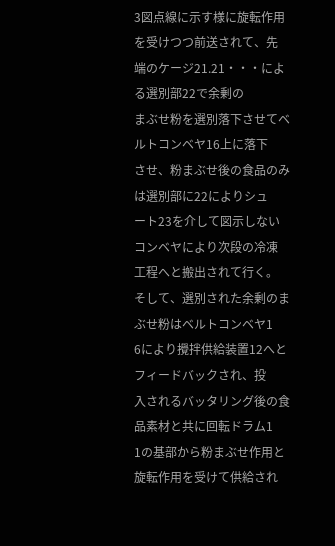3図点線に示す様に旋転作用を受けつつ前送されて、先
端のケージ21.21・・・による選別部22で余剰の
まぶせ粉を選別落下させてベルトコンベヤ16上に落下
させ、粉まぶせ後の食品のみは選別部に22によりシュ
ート23を介して図示しないコンベヤにより次段の冷凍
工程へと搬出されて行く。
そして、選別された余剰のまぶせ粉はベルトコンベヤ1
6により攪拌供給装置12へとフィードバックされ、投
入されるバッタリング後の食品素材と共に回転ドラム1
1の基部から粉まぶせ作用と旋転作用を受けて供給され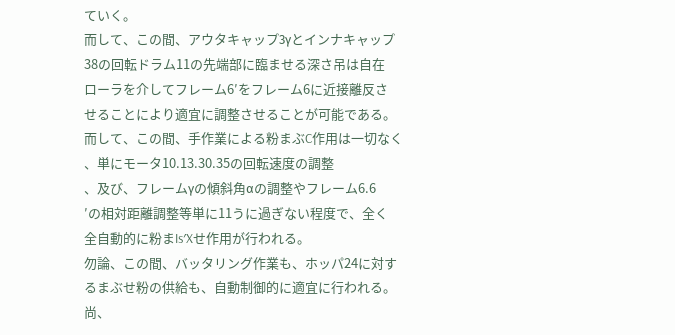ていく。
而して、この間、アウタキャップ3γとインナキャップ
38の回転ドラム11の先端部に臨ませる深さ吊は自在
ローラを介してフレーム6′をフレーム6に近接離反さ
せることにより適宜に調整させることが可能である。
而して、この間、手作業による粉まぶC作用は一切なく
、単にモータ10.13.30.35の回転速度の調整
、及び、フレームγの傾斜角αの調整やフレーム6.6
′の相対距離調整等単に11うに過ぎない程度で、全く
全自動的に粉まIs′Xせ作用が行われる。
勿論、この間、バッタリング作業も、ホッパ24に対す
るまぶせ粉の供給も、自動制御的に適宜に行われる。
尚、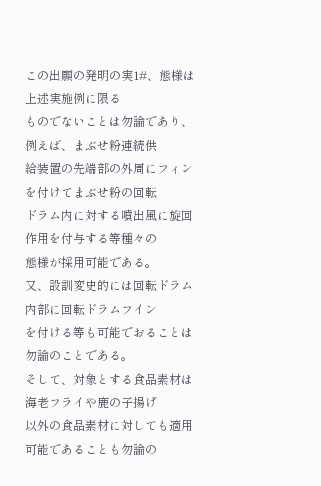この出願の発明の実1#、態様は上述実施例に限る
ものでないことは勿論であり、例えば、まぶせ粉連続供
給装置の先端部の外周にフィンを付けてまぶせ粉の回転
ドラム内に対する噴出風に旋回作用を付与する等種々の
態様が採用可能である。
又、設訓変史的には回転ドラム内部に回転ドラムフイン
を付ける等も可能でおることは勿論のことである。
そして、対象とする食品素材は海老フライや鹿の子揚げ
以外の食品素材に対しても適用可能であることも勿論の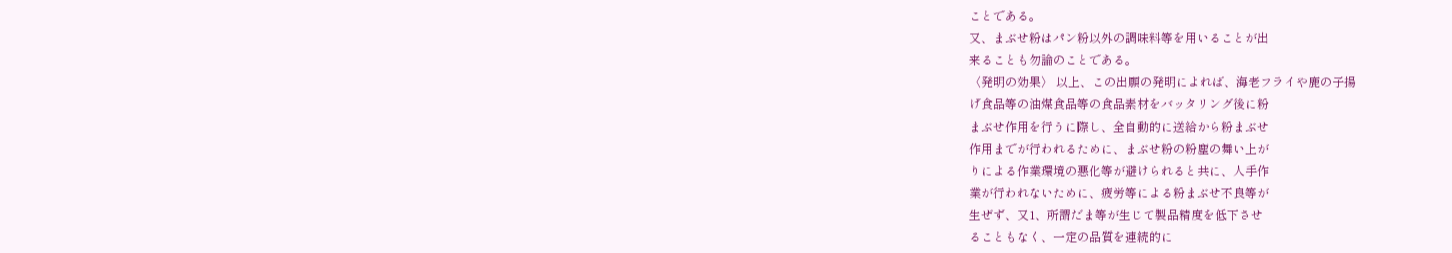ことである。
又、まぶせ粉はパン粉以外の調味料等を用いることが出
来ることも勿論のことである。
〈発明の効果〉 以上、この出願の発明によれば、海老フライや鹿の子揚
げ食品等の油煤食品等の食品素材をバッタリング後に粉
まぶせ作用を行うに際し、全自動的に送給から粉まぶせ
作用までが行われるために、まぶせ粉の粉塵の舞い上が
りによる作業環境の悪化等が避けられると共に、人手作
業が行われないために、疲労等による粉まぶせ不良等が
生ぜず、又1、所謂だま等が生じて製品精度を低下させ
ることもなく、一定の品質を連続的に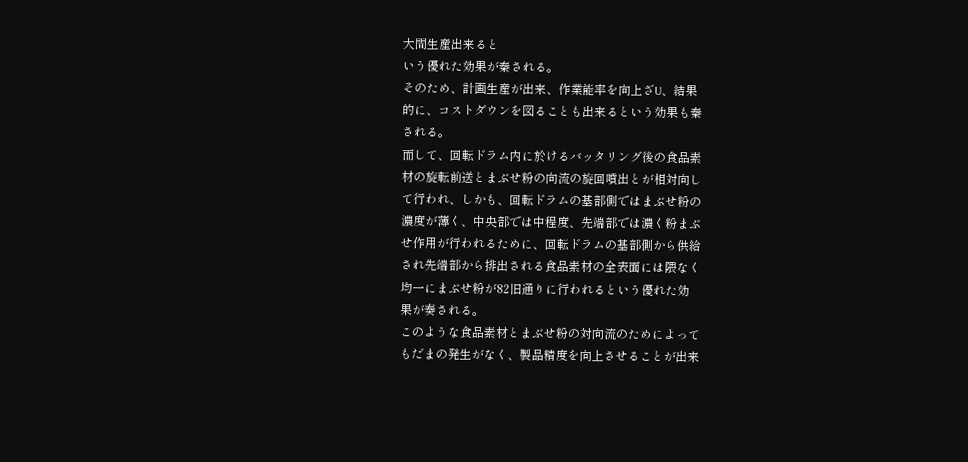大間生産出来ると
いう優れた効果が秦される。
そのため、計画生産が出来、作業能率を向上ざU、結果
的に、コストダウンを図ることも出来るという効果も秦
される。
而して、回転ドラム内に於けるバッタリング後の食品素
材の旋転前送とまぶせ粉の向流の旋回噴出とが相対向し
て行われ、しかも、回転ドラムの基部側ではまぶせ粉の
濃度が薄く、中央部では中程度、先端部では濃く粉まぶ
せ作用が行われるために、回転ドラムの基部側から供給
され先端部から排出される食品素材の全表面には隈なく
均一にまぶせ粉が82旧通りに行われるという優れた効
果が奏される。
このような食品素材とまぶせ粉の対向流のためによって
もだまの発生がなく、製品精度を向上させることが出来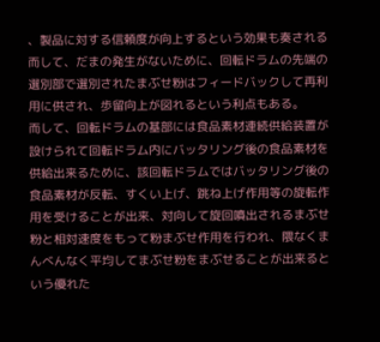、製品に対する信頼度が向上するという効果も奏される
而して、だまの発生がないために、回転ドラムの先端の
選別部で選別されたまぶせ粉はフィードバックして再利
用に供され、歩留向上が図れるという利点もある。
而して、回転ドラムの基部には食品素材連続供給装置が
設けられて回転ドラム内にバッタリング後の食品素材を
供給出来るために、該回転ドラムではバッタリング後の
食品素材が反転、すくい上げ、跳ね上げ作用等の旋転作
用を受けることが出来、対向して旋回噴出されるまぶせ
粉と相対速度をもって粉まぶせ作用を行われ、隈なくま
んべんなく平均してまぶせ粉をまぶせることが出来ると
いう優れた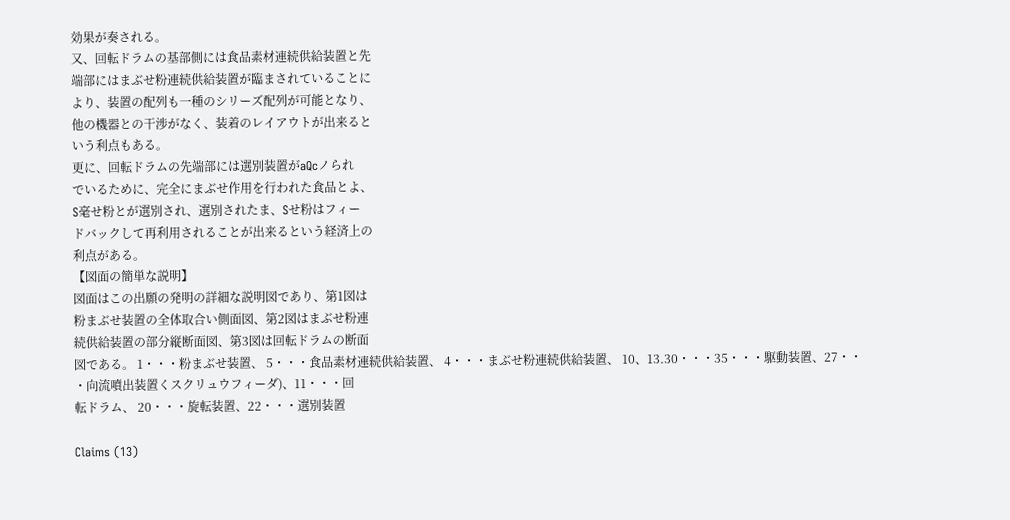効果が奏される。
又、回転ドラムの基部側には食品素材連続供給装置と先
端部にはまぶせ粉連続供給装置が臨まされていることに
より、装置の配列も一種のシリーズ配列が可能となり、
他の機器との干渉がなく、装着のレイアウトが出来ると
いう利点もある。
更に、回転ドラムの先端部には選別装置がaQcノられ
でいるために、完全にまぶせ作用を行われた食品とよ、
S毫せ粉とが選別され、選別されたま、Sせ粉はフィー
ドバックして再利用されることが出来るという経済上の
利点がある。
【図面の簡単な説明】
図面はこの出願の発明の詳細な説明図であり、第1図は
粉まぶせ装置の全体取合い側面図、第2図はまぶせ粉連
続供給装置の部分縦断面図、第3図は回転ドラムの断面
図である。 1・・・粉まぶせ装置、 5・・・食品素材連続供給装置、 4・・・まぶせ粉連続供給装置、 10、13.30・・・35・・・駆動装置、27・・
・向流噴出装置くスクリュウフィーダ)、11・・・回
転ドラム、 20・・・旋転装置、22・・・選別装置

Claims (13)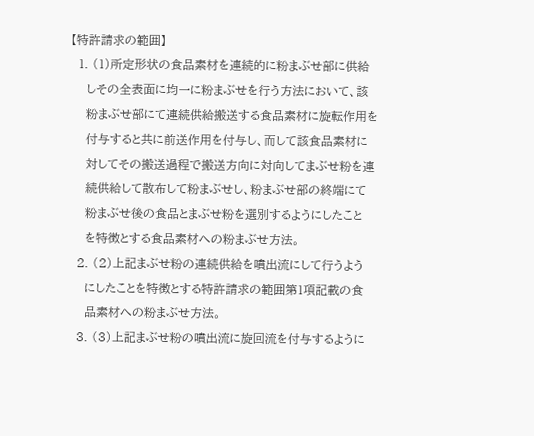【特許請求の範囲】
  1. (1)所定形状の食品素材を連続的に粉まぶせ部に供給
    しその全表面に均一に粉まぶせを行う方法において、該
    粉まぶせ部にて連続供給搬送する食品素材に旋転作用を
    付与すると共に前送作用を付与し、而して該食品素材に
    対してその搬送過程で搬送方向に対向してまぶせ粉を連
    続供給して散布して粉まぶせし、粉まぶせ部の終端にて
    粉まぶせ後の食品とまぶせ粉を選別するようにしたこと
    を特徴とする食品素材への粉まぶせ方法。
  2. (2)上記まぶせ粉の連続供給を噴出流にして行うよう
    にしたことを特徴とする特許請求の範囲第1項記載の食
    品素材への粉まぶせ方法。
  3. (3)上記まぶせ粉の噴出流に旋回流を付与するように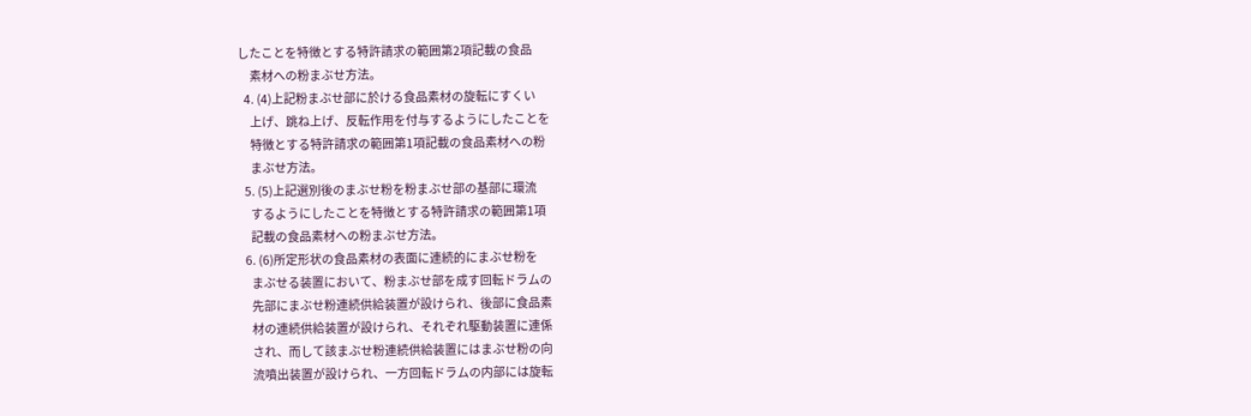したことを特徴とする特許請求の範囲第2項記載の食品
    素材への粉まぶせ方法。
  4. (4)上記粉まぶせ部に於ける食品素材の旋転にすくい
    上げ、跳ね上げ、反転作用を付与するようにしたことを
    特徴とする特許請求の範囲第1項記載の食品素材への粉
    まぶせ方法。
  5. (5)上記選別後のまぶせ粉を粉まぶせ部の基部に環流
    するようにしたことを特徴とする特許請求の範囲第1項
    記載の食品素材への粉まぶせ方法。
  6. (6)所定形状の食品素材の表面に連続的にまぶせ粉を
    まぶせる装置において、粉まぶせ部を成す回転ドラムの
    先部にまぶせ粉連続供給装置が設けられ、後部に食品素
    材の連続供給装置が設けられ、それぞれ駆動装置に連係
    され、而して該まぶせ粉連続供給装置にはまぶせ粉の向
    流噴出装置が設けられ、一方回転ドラムの内部には旋転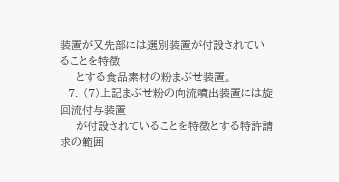装置が又先部には選別装置が付設されていることを特徴
    とする食品素材の粉まぶせ装置。
  7. (7)上記まぶせ粉の向流噴出装置には旋回流付与装置
    が付設されていることを特徴とする特許請求の範囲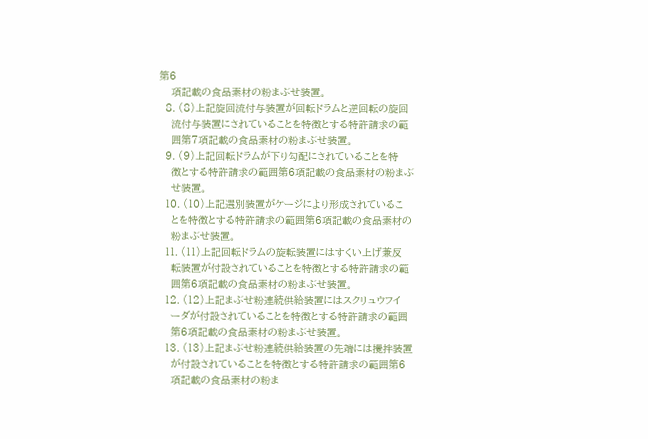第6
    項記載の食品素材の粉まぶせ装置。
  8. (8)上記旋回流付与装置が回転ドラムと逆回転の旋回
    流付与装置にされていることを特徴とする特許請求の範
    囲第7項記載の食品素材の粉まぶせ装置。
  9. (9)上記回転ドラムが下り勾配にされていることを特
    徴とする特許請求の範囲第6項記載の食品素材の粉まぶ
    せ装置。
  10. (10)上記選別装置がケージにより形成されているこ
    とを特徴とする特許請求の範囲第6項記載の食品素材の
    粉まぶせ装置。
  11. (11)上記回転ドラムの旋転装置にはすくい上げ兼反
    転装置が付設されていることを特徴とする特許請求の範
    囲第6項記載の食品素材の粉まぶせ装置。
  12. (12)上記まぶせ粉連続供給装置にはスクリュウフイ
    ーダが付設されていることを特徴とする特許請求の範囲
    第6項記載の食品素材の粉まぶせ装置。
  13. (13)上記まぶせ粉連続供給装置の先端には攪拌装置
    が付設されていることを特徴とする特許請求の範囲第6
    項記載の食品素材の粉ま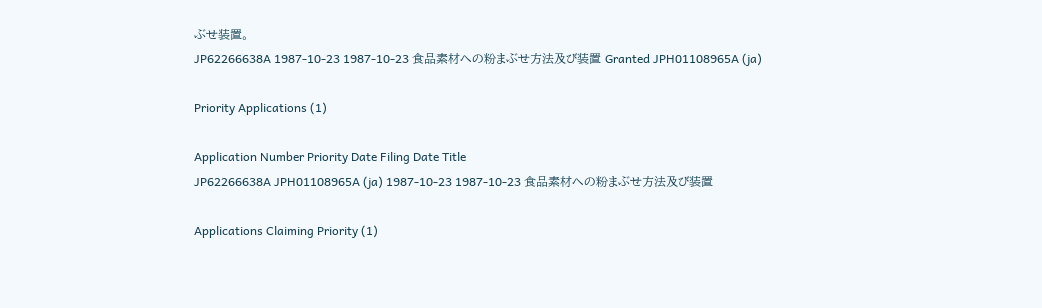ぶせ装置。
JP62266638A 1987-10-23 1987-10-23 食品素材への粉まぶせ方法及び装置 Granted JPH01108965A (ja)

Priority Applications (1)

Application Number Priority Date Filing Date Title
JP62266638A JPH01108965A (ja) 1987-10-23 1987-10-23 食品素材への粉まぶせ方法及び装置

Applications Claiming Priority (1)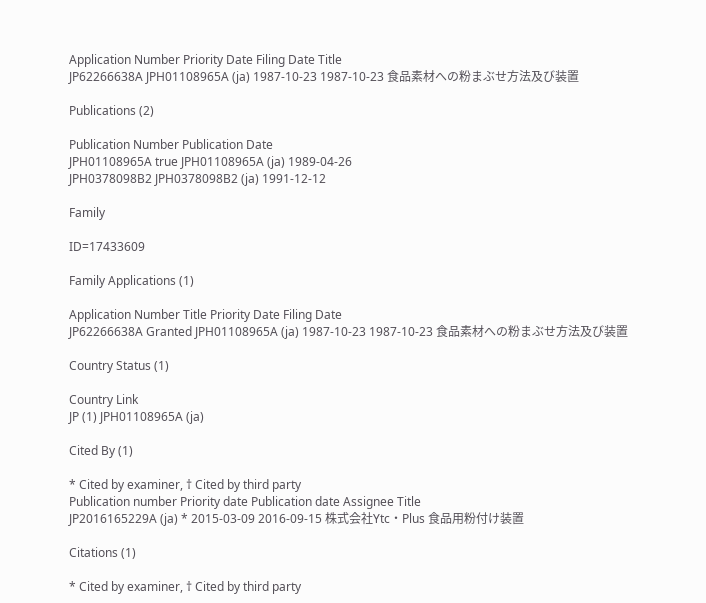Application Number Priority Date Filing Date Title
JP62266638A JPH01108965A (ja) 1987-10-23 1987-10-23 食品素材への粉まぶせ方法及び装置

Publications (2)

Publication Number Publication Date
JPH01108965A true JPH01108965A (ja) 1989-04-26
JPH0378098B2 JPH0378098B2 (ja) 1991-12-12

Family

ID=17433609

Family Applications (1)

Application Number Title Priority Date Filing Date
JP62266638A Granted JPH01108965A (ja) 1987-10-23 1987-10-23 食品素材への粉まぶせ方法及び装置

Country Status (1)

Country Link
JP (1) JPH01108965A (ja)

Cited By (1)

* Cited by examiner, † Cited by third party
Publication number Priority date Publication date Assignee Title
JP2016165229A (ja) * 2015-03-09 2016-09-15 株式会社Ytc・Plus 食品用粉付け装置

Citations (1)

* Cited by examiner, † Cited by third party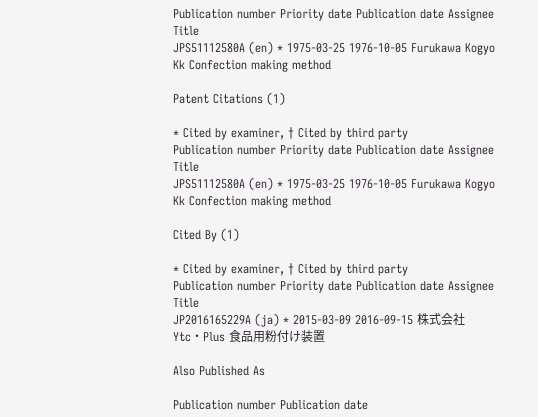Publication number Priority date Publication date Assignee Title
JPS51112580A (en) * 1975-03-25 1976-10-05 Furukawa Kogyo Kk Confection making method

Patent Citations (1)

* Cited by examiner, † Cited by third party
Publication number Priority date Publication date Assignee Title
JPS51112580A (en) * 1975-03-25 1976-10-05 Furukawa Kogyo Kk Confection making method

Cited By (1)

* Cited by examiner, † Cited by third party
Publication number Priority date Publication date Assignee Title
JP2016165229A (ja) * 2015-03-09 2016-09-15 株式会社Ytc・Plus 食品用粉付け装置

Also Published As

Publication number Publication date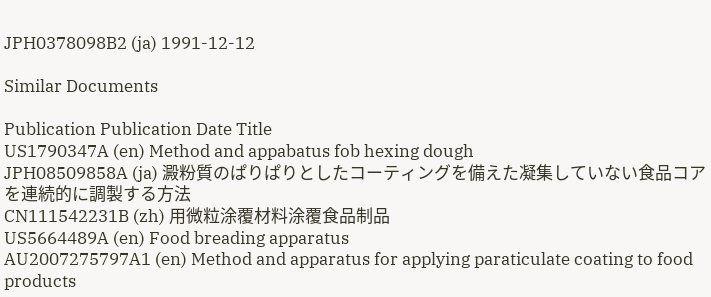JPH0378098B2 (ja) 1991-12-12

Similar Documents

Publication Publication Date Title
US1790347A (en) Method and appabatus fob hexing dough
JPH08509858A (ja) 澱粉質のぱりぱりとしたコーティングを備えた凝集していない食品コアを連続的に調製する方法
CN111542231B (zh) 用微粒涂覆材料涂覆食品制品
US5664489A (en) Food breading apparatus
AU2007275797A1 (en) Method and apparatus for applying paraticulate coating to food products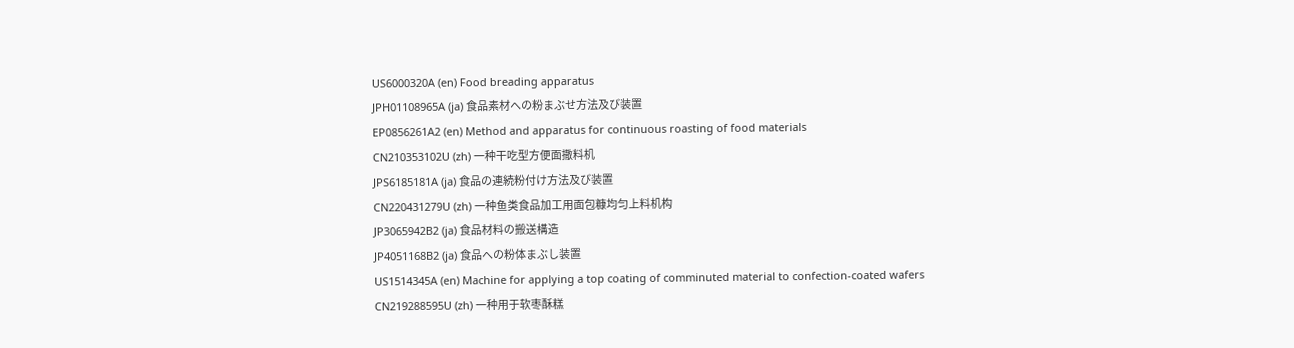US6000320A (en) Food breading apparatus
JPH01108965A (ja) 食品素材への粉まぶせ方法及び装置
EP0856261A2 (en) Method and apparatus for continuous roasting of food materials
CN210353102U (zh) 一种干吃型方便面撒料机
JPS6185181A (ja) 食品の連続粉付け方法及び装置
CN220431279U (zh) 一种鱼类食品加工用面包糠均匀上料机构
JP3065942B2 (ja) 食品材料の搬送構造
JP4051168B2 (ja) 食品への粉体まぶし装置
US1514345A (en) Machine for applying a top coating of comminuted material to confection-coated wafers
CN219288595U (zh) 一种用于软枣酥糕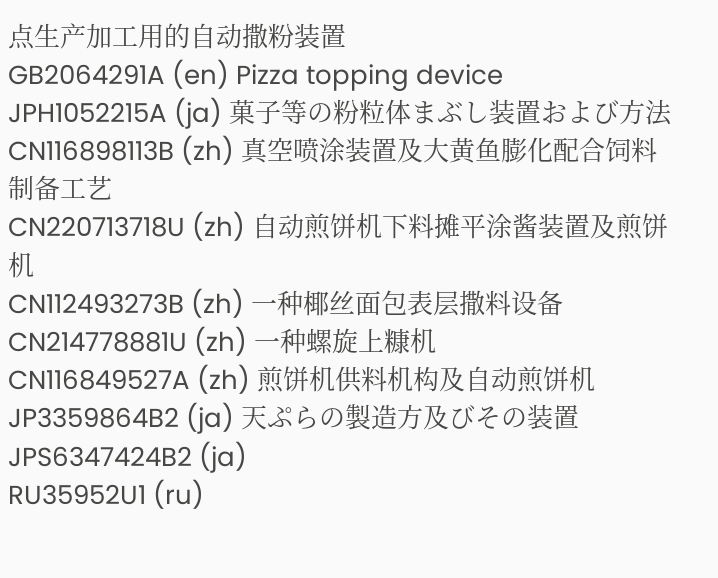点生产加工用的自动撒粉装置
GB2064291A (en) Pizza topping device
JPH1052215A (ja) 菓子等の粉粒体まぶし装置および方法
CN116898113B (zh) 真空喷涂装置及大黄鱼膨化配合饲料制备工艺
CN220713718U (zh) 自动煎饼机下料摊平涂酱装置及煎饼机
CN112493273B (zh) 一种椰丝面包表层撒料设备
CN214778881U (zh) 一种螺旋上糠机
CN116849527A (zh) 煎饼机供料机构及自动煎饼机
JP3359864B2 (ja) 天ぷらの製造方及びその装置
JPS6347424B2 (ja)
RU35952U1 (ru)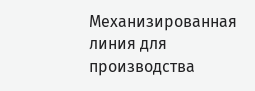Механизированная линия для производства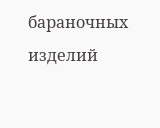бараночных изделий